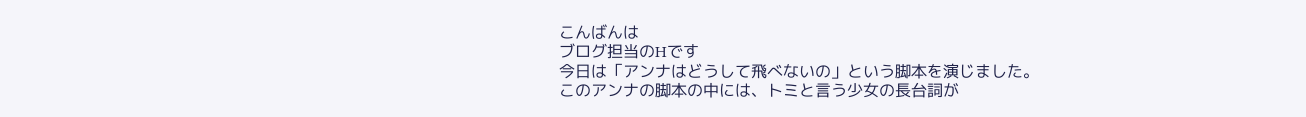こんばんは
ブログ担当のHです
今日は「アンナはどうして飛べないの」という脚本を演じました。
このアンナの脚本の中には、トミと言う少女の長台詞が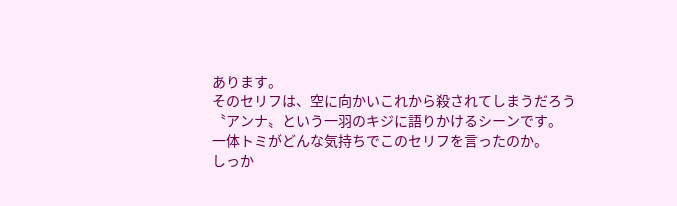あります。
そのセリフは、空に向かいこれから殺されてしまうだろう
〝アンナ〟という一羽のキジに語りかけるシーンです。
一体トミがどんな気持ちでこのセリフを言ったのか。
しっか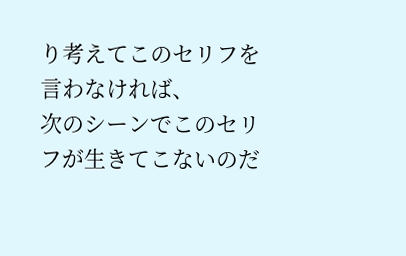り考えてこのセリフを言わなければ、
次のシーンでこのセリフが生きてこないのだ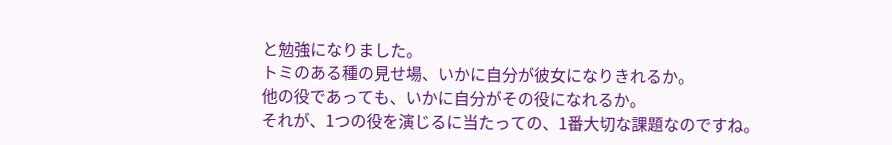と勉強になりました。
トミのある種の見せ場、いかに自分が彼女になりきれるか。
他の役であっても、いかに自分がその役になれるか。
それが、1つの役を演じるに当たっての、1番大切な課題なのですね。